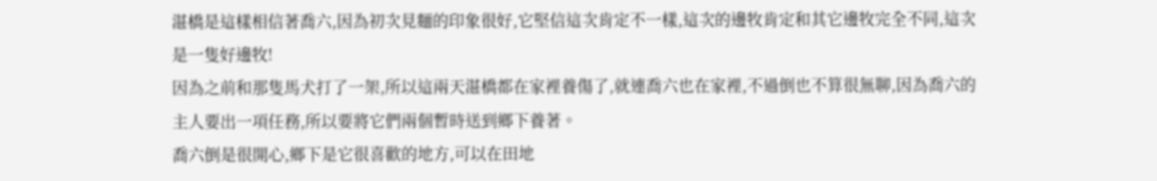湛橋是這樣相信著喬六,因為初次見麵的印象很好,它堅信這次肯定不一樣,這次的邊牧肯定和其它邊牧完全不同,這次是一隻好邊牧!
因為之前和那隻馬犬打了一架,所以這兩天湛橋都在家裡養傷了,就連喬六也在家裡,不過倒也不算很無聊,因為喬六的主人要出一項任務,所以要將它們兩個暫時送到鄉下養著。
喬六倒是很開心,鄉下是它很喜歡的地方,可以在田地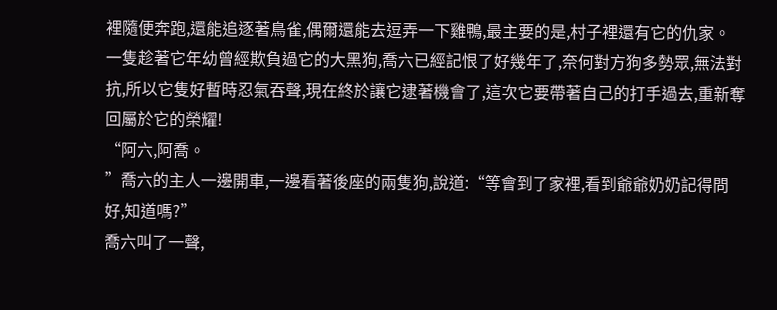裡隨便奔跑,還能追逐著鳥雀,偶爾還能去逗弄一下雞鴨,最主要的是,村子裡還有它的仇家。
一隻趁著它年幼曾經欺負過它的大黑狗,喬六已經記恨了好幾年了,奈何對方狗多勢眾,無法對抗,所以它隻好暫時忍氣吞聲,現在終於讓它逮著機會了,這次它要帶著自己的打手過去,重新奪回屬於它的榮耀!
“阿六,阿喬。
”喬六的主人一邊開車,一邊看著後座的兩隻狗,說道:“等會到了家裡,看到爺爺奶奶記得問好,知道嗎?”
喬六叫了一聲,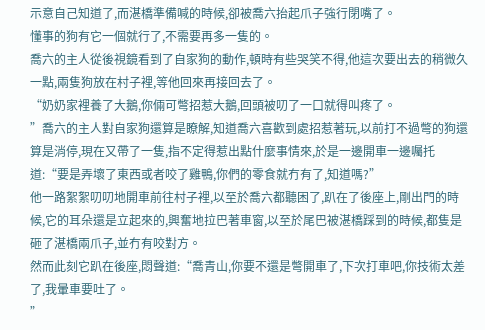示意自己知道了,而湛橋準備喊的時候,卻被喬六抬起爪子強行閉嘴了。
懂事的狗有它一個就行了,不需要再多一隻的。
喬六的主人從後視鏡看到了自家狗的動作,頓時有些哭笑不得,他這次要出去的稍微久一點,兩隻狗放在村子裡,等他回來再接回去了。
“奶奶家裡養了大鵝,你倆可彆招惹大鵝,回頭被叨了一口就得叫疼了。
”喬六的主人對自家狗還算是瞭解,知道喬六喜歡到處招惹著玩,以前打不過彆的狗還算是消停,現在又帶了一隻,指不定得惹出點什麼事情來,於是一邊開車一邊囑托道:“要是弄壞了東西或者咬了雞鴨,你們的零食就冇有了,知道嗎?”
他一路絮絮叨叨地開車前往村子裡,以至於喬六都聽困了,趴在了後座上,剛出門的時候,它的耳朵還是立起來的,興奮地拉巴著車窗,以至於尾巴被湛橋踩到的時候,都隻是砸了湛橋兩爪子,並冇有咬對方。
然而此刻它趴在後座,悶聲道:“喬青山,你要不還是彆開車了,下次打車吧,你技術太差了,我暈車要吐了。
”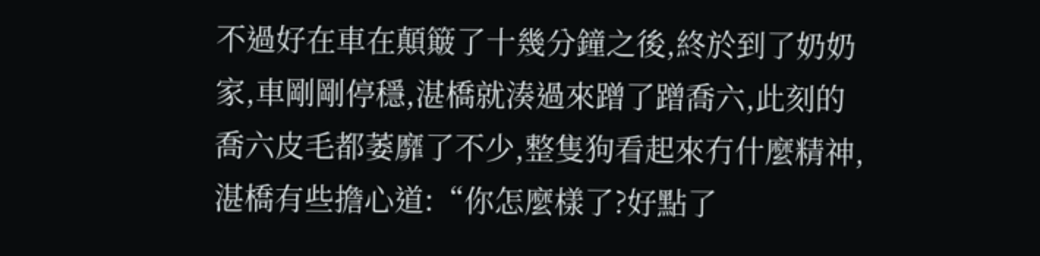不過好在車在顛簸了十幾分鐘之後,終於到了奶奶家,車剛剛停穩,湛橋就湊過來蹭了蹭喬六,此刻的喬六皮毛都萎靡了不少,整隻狗看起來冇什麼精神,湛橋有些擔心道:“你怎麼樣了?好點了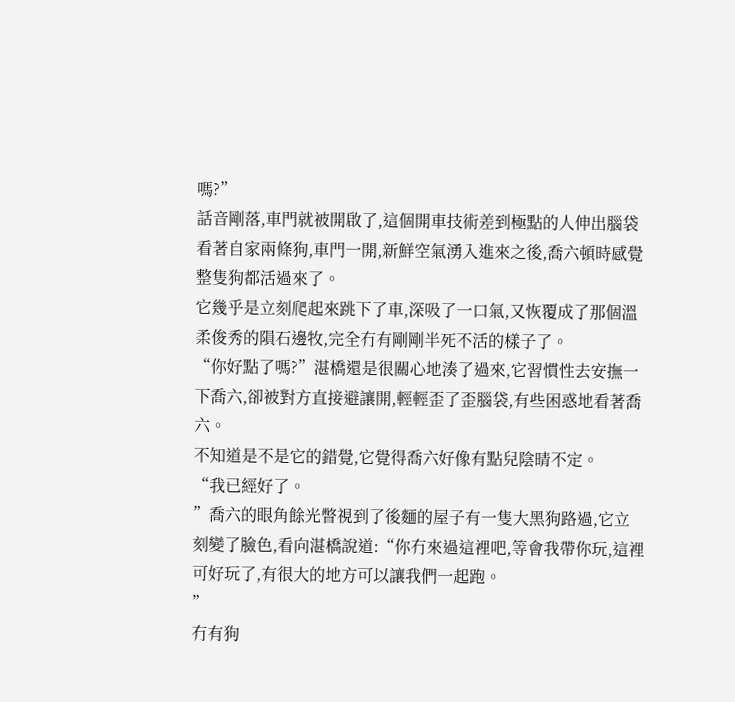嗎?”
話音剛落,車門就被開啟了,這個開車技術差到極點的人伸出腦袋看著自家兩條狗,車門一開,新鮮空氣湧入進來之後,喬六頓時感覺整隻狗都活過來了。
它幾乎是立刻爬起來跳下了車,深吸了一口氣,又恢覆成了那個溫柔俊秀的隕石邊牧,完全冇有剛剛半死不活的樣子了。
“你好點了嗎?”湛橋還是很關心地湊了過來,它習慣性去安撫一下喬六,卻被對方直接避讓開,輕輕歪了歪腦袋,有些困惑地看著喬六。
不知道是不是它的錯覺,它覺得喬六好像有點兒陰晴不定。
“我已經好了。
”喬六的眼角餘光瞥視到了後麵的屋子有一隻大黑狗路過,它立刻變了臉色,看向湛橋說道:“你冇來過這裡吧,等會我帶你玩,這裡可好玩了,有很大的地方可以讓我們一起跑。
”
冇有狗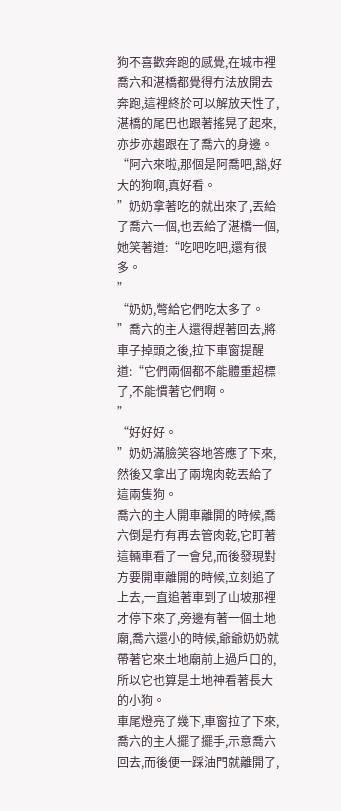狗不喜歡奔跑的感覺,在城市裡喬六和湛橋都覺得冇法放開去奔跑,這裡終於可以解放天性了,湛橋的尾巴也跟著搖晃了起來,亦步亦趨跟在了喬六的身邊。
“阿六來啦,那個是阿喬吧,豁,好大的狗啊,真好看。
”奶奶拿著吃的就出來了,丟給了喬六一個,也丟給了湛橋一個,她笑著道:“吃吧吃吧,還有很多。
”
“奶奶,彆給它們吃太多了。
”喬六的主人還得趕著回去,將車子掉頭之後,拉下車窗提醒道:“它們兩個都不能體重超標了,不能慣著它們啊。
”
“好好好。
”奶奶滿臉笑容地答應了下來,然後又拿出了兩塊肉乾丟給了這兩隻狗。
喬六的主人開車離開的時候,喬六倒是冇有再去管肉乾,它盯著這輛車看了一會兒,而後發現對方要開車離開的時候,立刻追了上去,一直追著車到了山坡那裡才停下來了,旁邊有著一個土地廟,喬六還小的時候,爺爺奶奶就帶著它來土地廟前上過戶口的,所以它也算是土地神看著長大的小狗。
車尾燈亮了幾下,車窗拉了下來,喬六的主人擺了擺手,示意喬六回去,而後便一踩油門就離開了,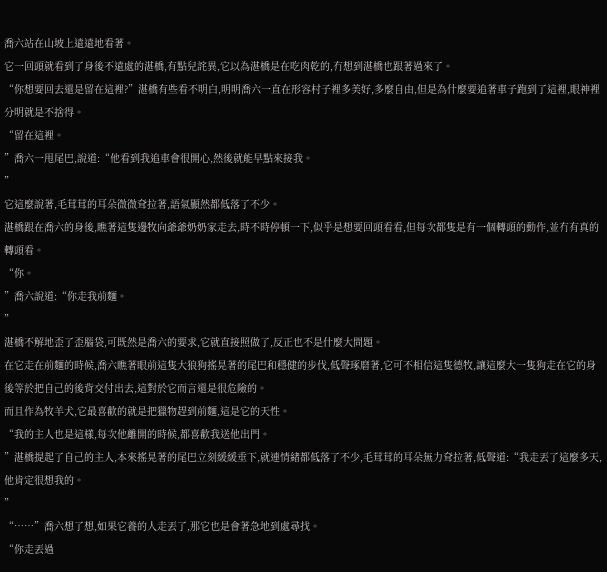喬六站在山坡上遠遠地看著。
它一回頭就看到了身後不遠處的湛橋,有點兒詫異,它以為湛橋是在吃肉乾的,冇想到湛橋也跟著過來了。
“你想要回去還是留在這裡?”湛橋有些看不明白,明明喬六一直在形容村子裡多美好,多麼自由,但是為什麼要追著車子跑到了這裡,眼神裡分明就是不捨得。
“留在這裡。
”喬六一甩尾巴,說道:“他看到我追車會很開心,然後就能早點來接我。
”
它這麼說著,毛茸茸的耳朵微微耷拉著,語氣顯然都低落了不少。
湛橋跟在喬六的身後,瞧著這隻邊牧向爺爺奶奶家走去,時不時停頓一下,似乎是想要回頭看看,但每次都隻是有一個轉頭的動作,並冇有真的轉頭看。
“你。
”喬六說道:“你走我前麵。
”
湛橋不解地歪了歪腦袋,可既然是喬六的要求,它就直接照做了,反正也不是什麼大問題。
在它走在前麵的時候,喬六瞧著眼前這隻大狼狗搖晃著的尾巴和穩健的步伐,低聲琢磨著,它可不相信這隻德牧,讓這麼大一隻狗走在它的身後等於把自己的後背交付出去,這對於它而言還是很危險的。
而且作為牧羊犬,它最喜歡的就是把獵物趕到前麵,這是它的天性。
“我的主人也是這樣,每次他離開的時候,都喜歡我送他出門。
”湛橋提起了自己的主人,本來搖晃著的尾巴立刻緩緩垂下,就連情緒都低落了不少,毛茸茸的耳朵無力耷拉著,低聲道:“我走丟了這麼多天,他肯定很想我的。
”
“……”喬六想了想,如果它養的人走丟了,那它也是會著急地到處尋找。
“你走丟過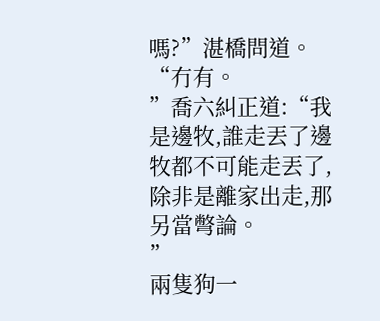嗎?”湛橋問道。
“冇有。
”喬六糾正道:“我是邊牧,誰走丟了邊牧都不可能走丟了,除非是離家出走,那另當彆論。
”
兩隻狗一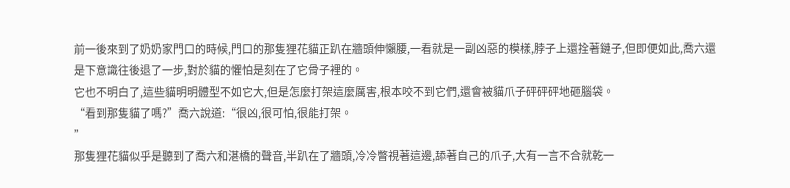前一後來到了奶奶家門口的時候,門口的那隻狸花貓正趴在牆頭伸懶腰,一看就是一副凶惡的模樣,脖子上還拴著鏈子,但即便如此,喬六還是下意識往後退了一步,對於貓的懼怕是刻在了它骨子裡的。
它也不明白了,這些貓明明體型不如它大,但是怎麼打架這麼厲害,根本咬不到它們,還會被貓爪子砰砰砰地砸腦袋。
“看到那隻貓了嗎?”喬六說道:“很凶,很可怕,很能打架。
”
那隻狸花貓似乎是聽到了喬六和湛橋的聲音,半趴在了牆頭,冷冷瞥視著這邊,舔著自己的爪子,大有一言不合就乾一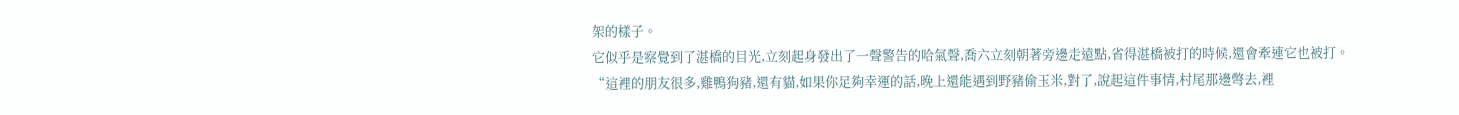架的樣子。
它似乎是察覺到了湛橋的目光,立刻起身發出了一聲警告的哈氣聲,喬六立刻朝著旁邊走遠點,省得湛橋被打的時候,還會牽連它也被打。
“這裡的朋友很多,雞鴨狗豬,還有貓,如果你足夠幸運的話,晚上還能遇到野豬偷玉米,對了,說起這件事情,村尾那邊彆去,裡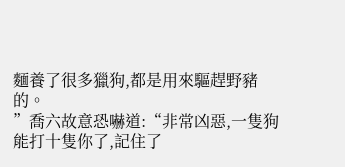麵養了很多獵狗,都是用來驅趕野豬的。
”喬六故意恐嚇道:“非常凶惡,一隻狗能打十隻你了,記住了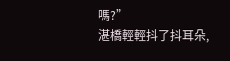嗎?”
湛橋輕輕抖了抖耳朵,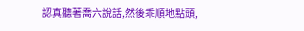認真聽著喬六說話,然後乖順地點頭,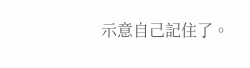示意自己記住了。